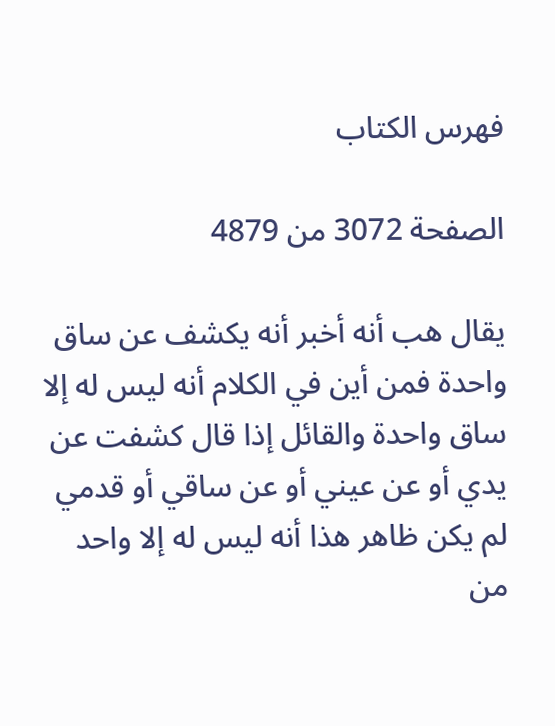فهرس الكتاب

الصفحة 3072 من 4879

يقال هب أنه أخبر أنه يكشف عن ساق واحدة فمن أين في الكلام أنه ليس له إلا ساق واحدة والقائل إذا قال كشفت عن يدي أو عن عيني أو عن ساقي أو قدمي لم يكن ظاهر هذا أنه ليس له إلا واحد من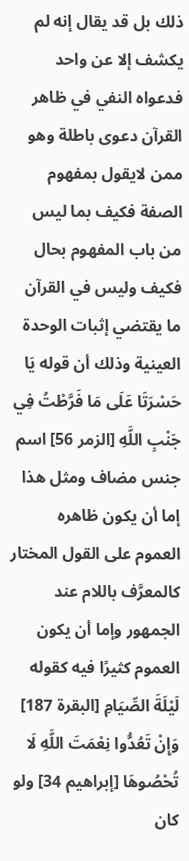ذلك بل قد يقال إنه لم يكشف إلا عن واحد فدعواه النفي في ظاهر القرآن دعوى باطلة وهو ممن لايقول بمفهوم الصفة فكيف بما ليس من باب المفهوم بحال فكيف وليس في القرآن ما يقتضي إثبات الوحدة العينية وذلك أن قوله يَا حَسْرَتَا عَلَى مَا فَرَّطْتُ فِي جَنْبِ اللَّهِ [الزمر 56] اسم جنس مضاف ومثل هذا إما أن يكون ظاهره العموم على القول المختار كالمعرَّف باللام عند الجمهور وإما أن يكون العموم كثيرًا فيه كقوله لَيْلَةَ الصِّيَامِ [البقرة 187] وَإِنْ تَعُدُّوا نِعْمَتَ اللَّهِ لَا تُحْصُوهَا [إبراهيم 34] ولو كان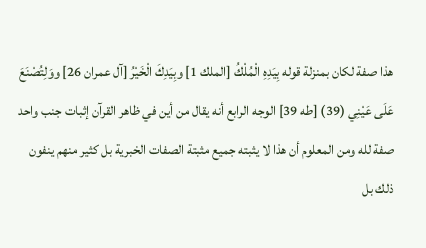هذا صفة لكان بمنزلة قوله بِيَدِهِ الْمُلْكُ [الملك 1] وبِيَدِكَ الْخَيْرُ [آل عمران 26] ووَلِتُصْنَعَ عَلَى عَيْنِي (39) [طه 39] الوجه الرابع أنه يقال من أين في ظاهر القرآن إثبات جنب واحد صفة لله ومن المعلوم أن هذا لا يثبته جميع مثبتة الصفات الخبرية بل كثير منهم ينفون ذلك بل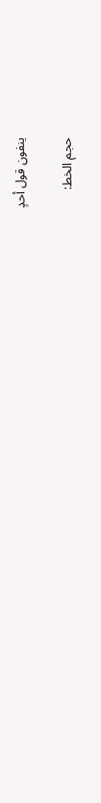ينفون قول أحدٍ

حجم الخط: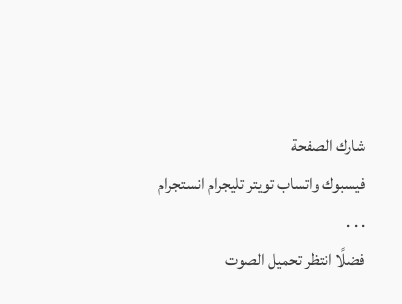شارك الصفحة
فيسبوك واتساب تويتر تليجرام انستجرام
. . .
فضلًا انتظر تحميل الصوت